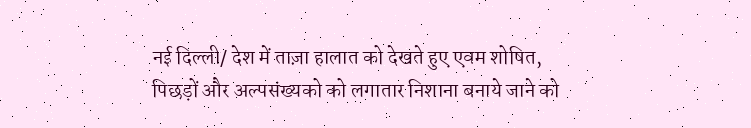नई दिल्ली/ देश में ताज़ा हालात को देखते हुए एवम शोषित, पिछड़ों और अल्पसंख्यको को लगातार निशाना बनाये जाने को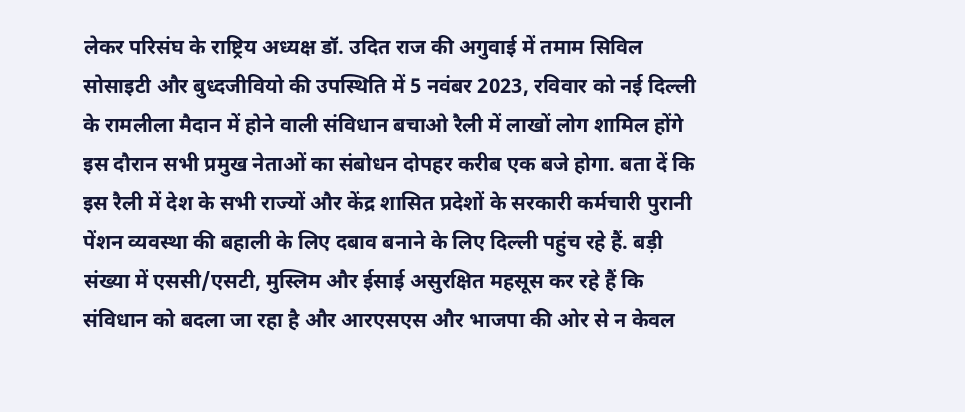लेकर परिसंघ के राष्ट्रिय अध्यक्ष डॉ. उदित राज की अगुवाई में तमाम सिविल सोसाइटी और बुध्दजीवियो की उपस्थिति में 5 नवंबर 2023, रविवार को नई दिल्ली के रामलीला मैदान में होने वाली संविधान बचाओ रैली में लाखों लोग शामिल होंगे इस दौरान सभी प्रमुख नेताओं का संबोधन दोपहर करीब एक बजे होगा. बता दें कि इस रैली में देश के सभी राज्यों और केंद्र शासित प्रदेशों के सरकारी कर्मचारी पुरानी पेंशन व्यवस्था की बहाली के लिए दबाव बनाने के लिए दिल्ली पहुंच रहे हैं. बड़ी संख्या में एससी/एसटी, मुस्लिम और ईसाई असुरक्षित महसूस कर रहे हैं कि संविधान को बदला जा रहा है और आरएसएस और भाजपा की ओर से न केवल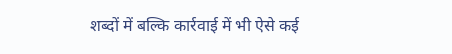शब्दों में बल्कि कार्रवाई में भी ऐसे कई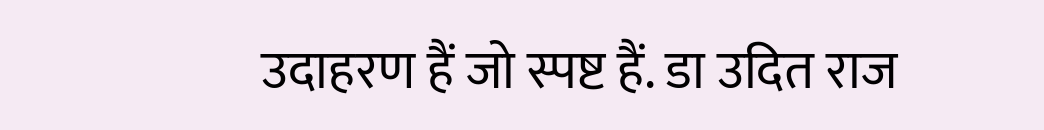उदाहरण हैं जो स्पष्ट हैं. डा उदित राज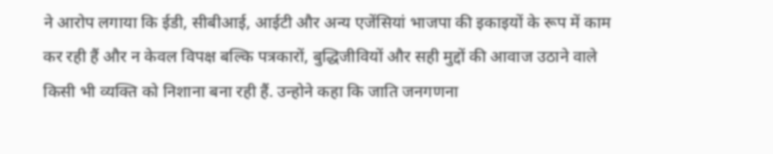ने आरोप लगाया कि ईडी, सीबीआई, आईटी और अन्य एजेंसियां भाजपा की इकाइयों के रूप में काम कर रही हैं और न केवल विपक्ष बल्कि पत्रकारों, बुद्धिजीवियों और सही मुद्दों की आवाज उठाने वाले किसी भी व्यक्ति को निशाना बना रही हैं. उन्होने कहा कि जाति जनगणना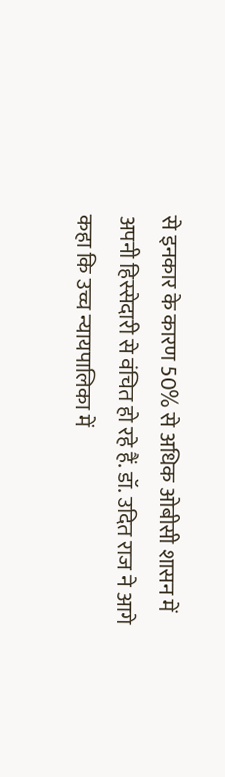से इनकार के कारण 50% से अधिक ओबीसी शासन में अपनी हिस्सेदारी से वंचित हो रहे हैं. डॉ. उदित राज ने आगे कहा कि उच्च न्यायपालिका में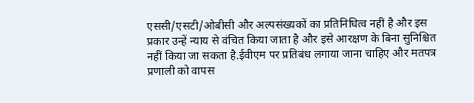एससी/एसटी/ओबीसी और अल्पसंख्यकों का प्रतिनिधित्व नहीं है और इस प्रकार उन्हें न्याय से वंचित किया जाता है और इसे आरक्षण के बिना सुनिश्चित नहीं किया जा सकता है.ईवीएम पर प्रतिबंध लगाया जाना चाहिए और मतपत्र प्रणाली को वापस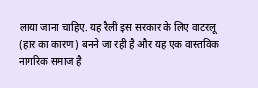लाया जाना चाहिए. यह रैली इस सरकार के लिए वाटरलू (हार का कारण) बनने जा रही है और यह एक वास्तविक नागरिक समाज है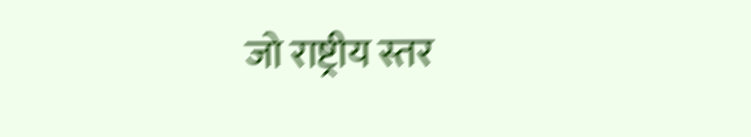जो राष्ट्रीय स्तर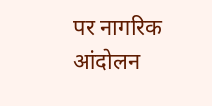पर नागरिक आंदोलन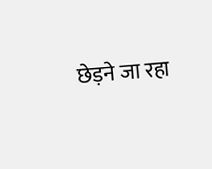छेड़ने जा रहा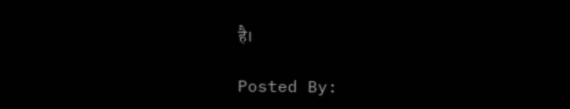है।

Posted By: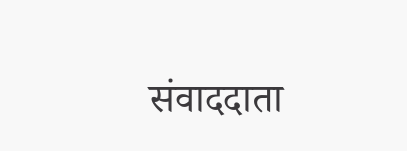संवाददाता